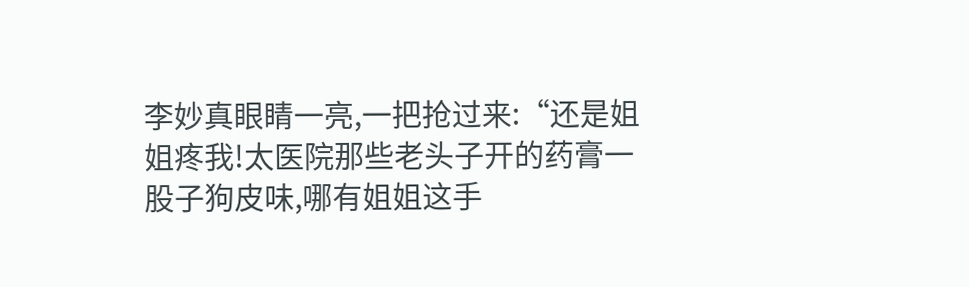李妙真眼睛一亮,一把抢过来:“还是姐姐疼我!太医院那些老头子开的药膏一股子狗皮味,哪有姐姐这手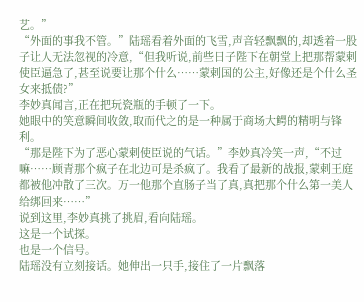艺。”
“外面的事我不管。”陆瑶看着外面的飞雪,声音轻飘飘的,却透着一股子让人无法忽视的冷意,“但我听说,前些日子陛下在朝堂上把那帮蒙剌使臣逼急了,甚至说要让那个什么……蒙剌国的公主,好像还是个什么圣女来抵债?”
李妙真闻言,正在把玩瓷瓶的手顿了一下。
她眼中的笑意瞬间收敛,取而代之的是一种属于商场大鳄的精明与锋利。
“那是陛下为了恶心蒙剌使臣说的气话。”李妙真冷笑一声,“不过嘛……顾青那个疯子在北边可是杀疯了。我看了最新的战报,蒙剌王庭都被他冲散了三次。万一他那个直肠子当了真,真把那个什么第一美人给绑回来……”
说到这里,李妙真挑了挑眉,看向陆瑶。
这是一个试探。
也是一个信号。
陆瑶没有立刻接话。她伸出一只手,接住了一片飘落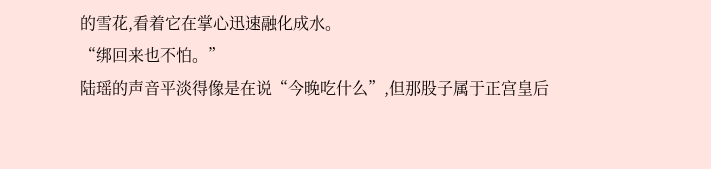的雪花,看着它在掌心迅速融化成水。
“绑回来也不怕。”
陆瑶的声音平淡得像是在说“今晚吃什么”,但那股子属于正宫皇后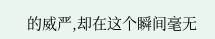的威严,却在这个瞬间毫无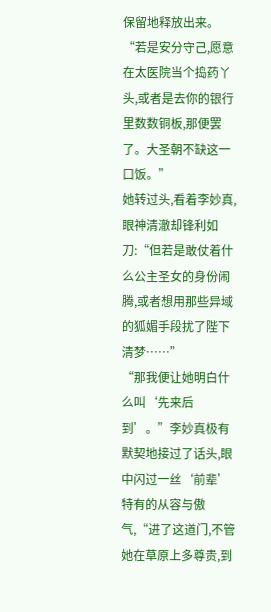保留地释放出来。
“若是安分守己,愿意在太医院当个捣药丫头,或者是去你的银行里数数铜板,那便罢了。大圣朝不缺这一口饭。”
她转过头,看着李妙真,眼神清澈却锋利如刀:“但若是敢仗着什么公主圣女的身份闹腾,或者想用那些异域的狐媚手段扰了陛下清梦……”
“那我便让她明白什么叫‘先来后到’。”李妙真极有默契地接过了话头,眼中闪过一丝‘前辈’特有的从容与傲气,“进了这道门,不管她在草原上多尊贵,到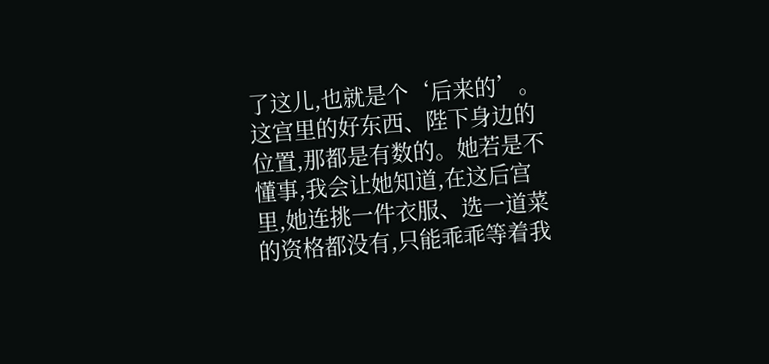了这儿,也就是个‘后来的’。这宫里的好东西、陛下身边的位置,那都是有数的。她若是不懂事,我会让她知道,在这后宫里,她连挑一件衣服、选一道菜的资格都没有,只能乖乖等着我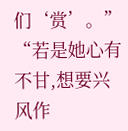们‘赏’。”
“若是她心有不甘,想要兴风作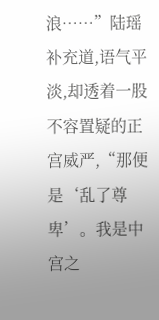浪……”陆瑶补充道,语气平淡,却透着一股不容置疑的正宫威严,“那便是‘乱了尊卑’。我是中宫之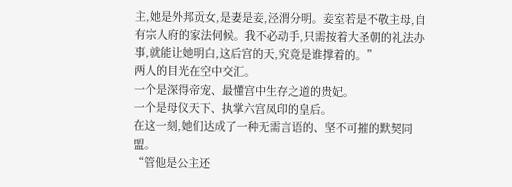主,她是外邦贡女,是妻是妾,泾渭分明。妾室若是不敬主母,自有宗人府的家法伺候。我不必动手,只需按着大圣朝的礼法办事,就能让她明白,这后宫的天,究竟是谁撑着的。”
两人的目光在空中交汇。
一个是深得帝宠、最懂宫中生存之道的贵妃。
一个是母仪天下、执掌六宫凤印的皇后。
在这一刻,她们达成了一种无需言语的、坚不可摧的默契同盟。
“管他是公主还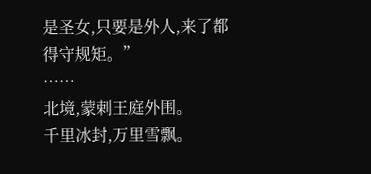是圣女,只要是外人,来了都得守规矩。”
……
北境,蒙剌王庭外围。
千里冰封,万里雪飘。